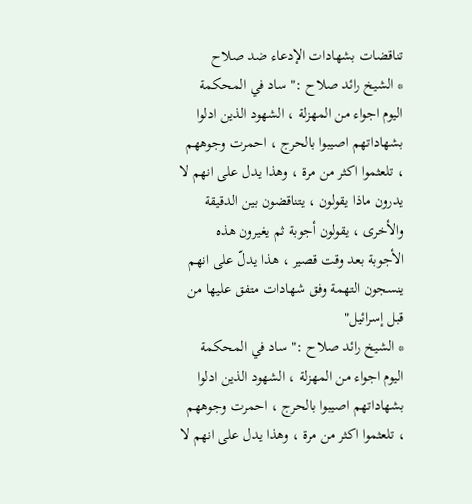تناقضات بشهادات الإدعاء ضد صلاح
* الشيخ رائد صلاح :" ساد في المحكمة اليوم اجواء من المهزلة ، الشهود الذين ادلوا بشهاداتهم اصيبوا بالحرج ، احمرت وجوههم ، تلعثموا اكثر من مرة ، وهذا يدل على انهم لا يدرون ماذا يقولون ، يتناقضون بين الدقيقة والأخرى ، يقولون أجوبة ثم يغيرون هذه الأجوبة بعد وقت قصير ، هذا يدلّ على انهم ينسجون التهمة وفق شهادات متفق عليها من قبل إسرائيل"
* الشيخ رائد صلاح :" ساد في المحكمة اليوم اجواء من المهزلة ، الشهود الذين ادلوا بشهاداتهم اصيبوا بالحرج ، احمرت وجوههم ، تلعثموا اكثر من مرة ، وهذا يدل على انهم لا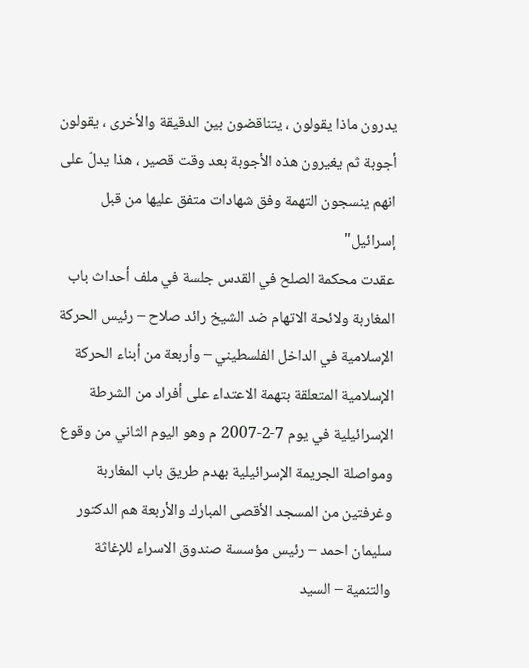يدرون ماذا يقولون ، يتناقضون بين الدقيقة والأخرى ، يقولون أجوبة ثم يغيرون هذه الأجوبة بعد وقت قصير ، هذا يدلّ على انهم ينسجون التهمة وفق شهادات متفق عليها من قبل إسرائيل"
عقدت محكمة الصلح في القدس جلسة في ملف أحداث باب المغاربة ولائحة الاتهام ضد الشيخ رائد صلاح – رئيس الحركة الإسلامية في الداخل الفلسطيني – وأربعة من أبناء الحركة الإسلامية المتعلقة بتهمة الاعتداء على أفراد من الشرطة الإسرائيلية في يوم 7-2-2007 م وهو اليوم الثاني من وقوع ومواصلة الجريمة الإسرائيلية بهدم طريق باب المغاربة وغرفتين من المسجد الأقصى المبارك والأربعة هم الدكتور سليمان احمد – رئيس مؤسسة صندوق الاسراء للإغاثة والتنمية – السيد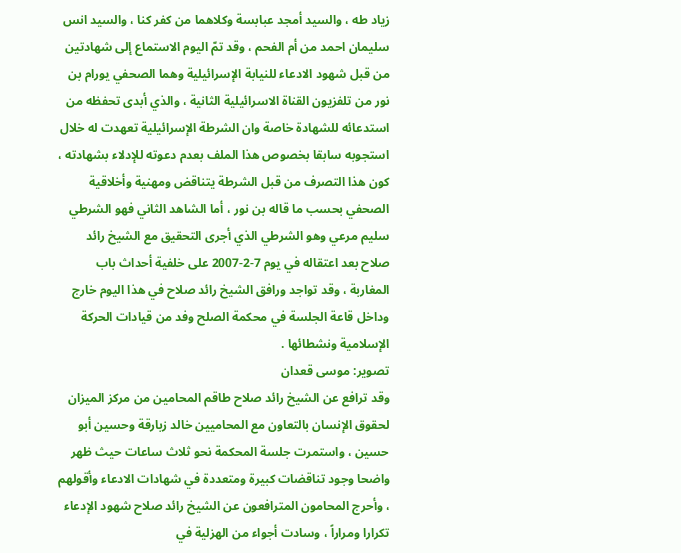زياد طه ، والسيد أمجد عبابسة وكلاهما من كفر كنا ، والسيد انس سليمان احمد من أم الفحم ، وقد تمّ اليوم الاستماع إلى شهادتين من قبل شهود الادعاء للنيابة الإسرائيلية وهما الصحفي يورام بن نور من تلفزيون القناة الاسرائيلية الثانية ، والذي أبدى تحفظه من استدعائه للشهادة خاصة وان الشرطة الإسرائيلية تعهدت له خلال استجوبه سابقا بخصوص هذا الملف بعدم دعوته للإدلاء بشهادته ، كون هذا التصرف من قبل الشرطة يتناقض ومهنية وأخلاقية الصحفي بحسب ما قاله بن نور ، أما الشاهد الثاني فهو الشرطي سليم مرعي وهو الشرطي الذي أجرى التحقيق مع الشيخ رائد صلاح بعد اعتقاله في يوم 7-2-2007 على خلفية أحداث باب المغاربة ، وقد تواجد ورافق الشيخ رائد صلاح في هذا اليوم خارج وداخل قاعة الجلسة في محكمة الصلح وفد من قيادات الحركة الإسلامية ونشطائها .
تصوير: موسى قعدان
وقد ترافع عن الشيخ رائد صلاح طاقم المحامين من مركز الميزان لحقوق الإنسان بالتعاون مع المحاميين خالد زبارقة وحسين أبو حسين ، واستمرت جلسة المحكمة نحو ثلاث ساعات حيث ظهر واضحا وجود تناقضات كبيرة ومتعددة في شهادات الادعاء وأقولهم ، وأحرج المحامون المترافعون عن الشيخ رائد صلاح شهود الإدعاء تكرارا ومراراً ، وسادت أجواء من الهزلية في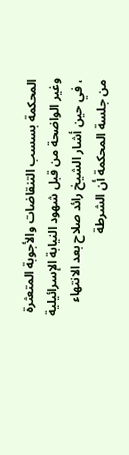المحكمة بسسب التنقاضات والأجوبة المتعثرة وغير الواضحة من قبل شهود النيابة الإسرائيلية ، في حين أشار الشيخ رائد صلاح بعد الانتهاء من جلسة المحكمة أن الشرطة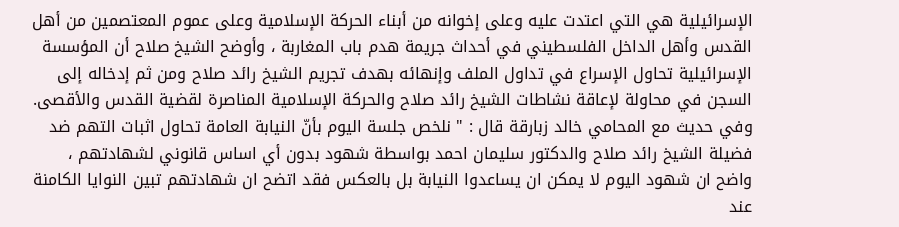الإسرائيلية هي التي اعتدت عليه وعلى إخوانه من أبناء الحركة الإسلامية وعلى عموم المعتصمين من أهل القدس وأهل الداخل الفلسطيني في أحداث جريمة هدم باب المغاربة ، وأوضح الشيخ صلاح أن المؤسسة الإسرائيلية تحاول الإسراع في تداول الملف وإنهائه بهدف تجريم الشيخ رائد صلاح ومن ثم إدخاله إلى السجن في محاولة لإعاقة نشاطات الشيخ رائد صلاح والحركة الإسلامية المناصرة لقضية القدس والأقصى.
وفي حديث مع المحامي خالد زبارقة قال : " نلخص جلسة اليوم بأنّ النيابة العامة تحاول اثبات التهم ضد فضيلة الشيخ رائد صلاح والدكتور سليمان احمد بواسطة شهود بدون أي اساس قانوني لشهادتهم ، واضح ان شهود اليوم لا يمكن ان يساعدوا النيابة بل بالعكس فقد اتضح ان شهادتهم تبين النوايا الكامنة عند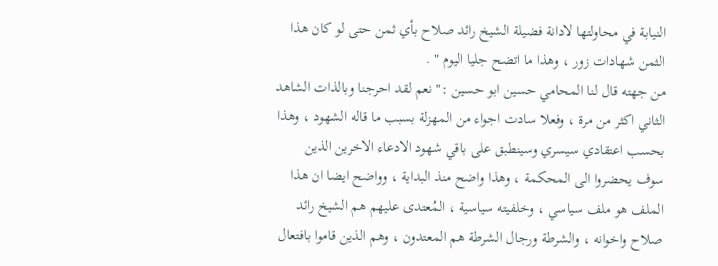النيابة في محاولتها لادانة فضيلة الشيخ رائد صلاح بأي ثمن حتى لو كان هذا الثمن شهادات زور ، وهذا ما اتضح جليا اليوم " .
من جهته قال لنا المحامي حسين ابو حسين :" نعم لقد احرجنا وبالذات الشاهد الثاني اكثر من مرة ، وفعلا سادت اجواء من المهزلة بسبب ما قاله الشهود ، وهذا بحسب اعتقادي سيسري وسينطبق على باقي شهود الادعاء الاخرين الذين سوف يحضروا الى المحكمة ، وهذا واضح منذ البداية ، وواضح ايضا ان هذا الملف هو ملف سياسي ، وخلفيته سياسية ، المُعتدى عليهم هم الشيخ رائد صلاح واخوانه ، والشرطة ورجال الشرطة هم المعتدون ، وهم الذين قاموا بافتعال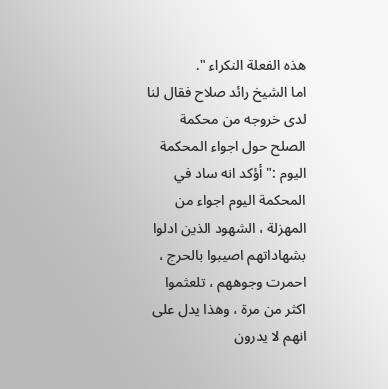هذه الفعلة النكراء ".
اما الشيخ رائد صلاح فقال لنا لدى خروجه من محكمة الصلح حول اجواء المحكمة اليوم :" أؤكد انه ساد في المحكمة اليوم اجواء من المهزلة ، الشهود الذين ادلوا بشهاداتهم اصيبوا بالحرج ، احمرت وجوههم ، تلعثموا اكثر من مرة ، وهذا يدل على انهم لا يدرون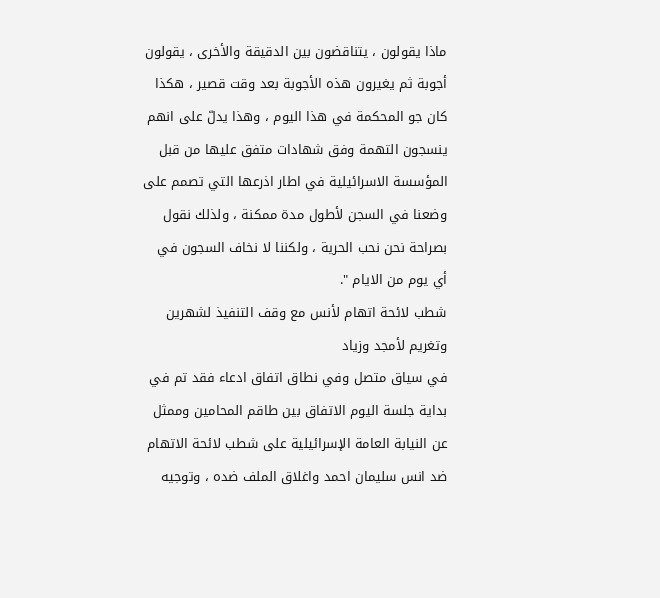ماذا يقولون ، يتناقضون بين الدقيقة والأخرى ، يقولون أجوبة ثم يغيرون هذه الأجوبة بعد وقت قصير ، هكذا كان جو المحكمة في هذا اليوم ، وهذا يدلّ على انهم ينسجون التهمة وفق شهادات متفق عليها من قبل المؤسسة الاسرائيلية في اطار اذرعها التي تصمم على وضعنا في السجن لأطول مدة ممكنة ، ولذلك نقول بصراحة نحن نحب الحرية ، ولكننا لا نخاف السجون في أي يوم من الايام ".
شطب لائحة اتهام لأنس مع وقف التنفيذ لشهرين وتغريم لأمجد وزياد
في سياق متصل وفي نطاق اتفاق ادعاء فقد تم في بداية جلسة اليوم الاتفاق بين طاقم المحامين وممثل عن النيابة العامة الإسرائيلية على شطب لائحة الاتهام ضد انس سليمان احمد واغلاق الملف ضده ، وتوجيه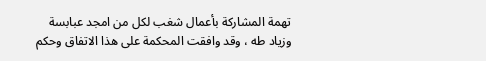تهمة المشاركة بأعمال شغب لكل من امجد عبابسة وزياد طه ، وقد وافقت المحكمة على هذا الاتفاق وحكم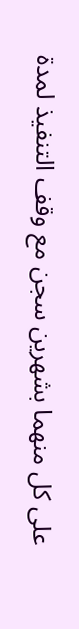على كل منهما بشهرين سجن مع وقف التنفيذ لمدة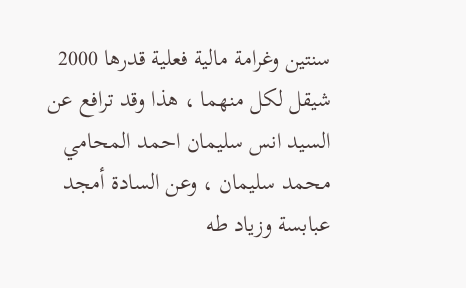سنتين وغرامة مالية فعلية قدرها 2000 شيقل لكل منهما ، هذا وقد ترافع عن السيد انس سليمان احمد المحامي محمد سليمان ، وعن السادة أمجد عبابسة وزياد طه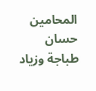المحامين حسان طباجة وزياد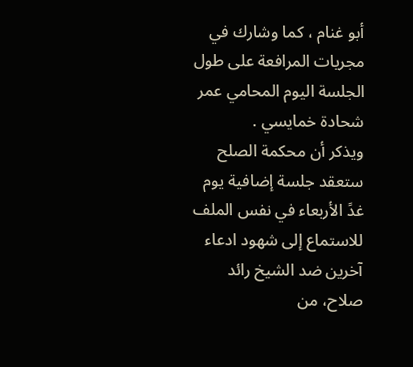أبو غنام ، كما وشارك في مجريات المرافعة على طول الجلسة اليوم المحامي عمر شحادة خمايسي .
ويذكر أن محكمة الصلح ستعقد جلسة إضافية يوم غدً الأربعاء في نفس الملف للاستماع إلى شهود ادعاء آخرين ضد الشيخ رائد صلاح، من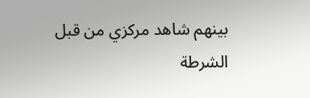بينهم شاهد مركزي من قبل الشرطة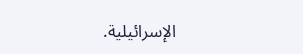الإسرائيلية.